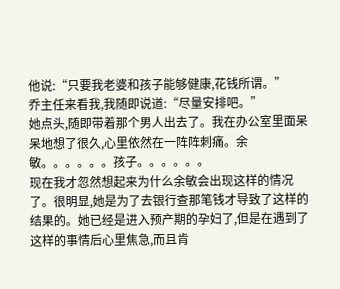他说:“只要我老婆和孩子能够健康,花钱所谓。”
乔主任来看我,我随即说道:“尽量安排吧。”
她点头,随即带着那个男人出去了。我在办公室里面呆呆地想了很久,心里依然在一阵阵刺痛。余敏。。。。。。孩子。。。。。。
现在我才忽然想起来为什么余敏会出现这样的情况了。很明显,她是为了去银行查那笔钱才导致了这样的结果的。她已经是进入预产期的孕妇了,但是在遇到了这样的事情后心里焦急,而且肯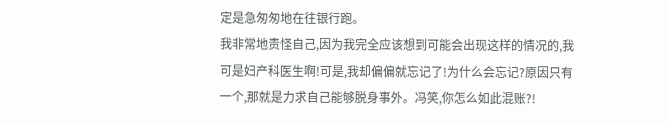定是急匆匆地在往银行跑。
我非常地责怪自己,因为我完全应该想到可能会出现这样的情况的,我可是妇产科医生啊!可是,我却偏偏就忘记了!为什么会忘记?原因只有一个,那就是力求自己能够脱身事外。冯笑,你怎么如此混账?!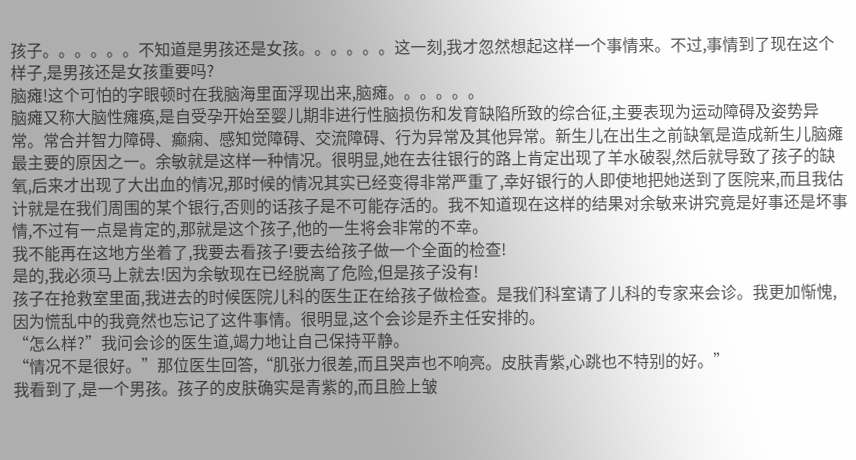孩子。。。。。。不知道是男孩还是女孩。。。。。。这一刻,我才忽然想起这样一个事情来。不过,事情到了现在这个样子,是男孩还是女孩重要吗?
脑瘫!这个可怕的字眼顿时在我脑海里面浮现出来,脑瘫。。。。。。
脑瘫又称大脑性瘫痪,是自受孕开始至婴儿期非进行性脑损伤和发育缺陷所致的综合征,主要表现为运动障碍及姿势异常。常合并智力障碍、癫痫、感知觉障碍、交流障碍、行为异常及其他异常。新生儿在出生之前缺氧是造成新生儿脑瘫最主要的原因之一。余敏就是这样一种情况。很明显,她在去往银行的路上肯定出现了羊水破裂,然后就导致了孩子的缺氧,后来才出现了大出血的情况,那时候的情况其实已经变得非常严重了,幸好银行的人即使地把她送到了医院来,而且我估计就是在我们周围的某个银行,否则的话孩子是不可能存活的。我不知道现在这样的结果对余敏来讲究竟是好事还是坏事情,不过有一点是肯定的,那就是这个孩子,他的一生将会非常的不幸。
我不能再在这地方坐着了,我要去看孩子!要去给孩子做一个全面的检查!
是的,我必须马上就去!因为余敏现在已经脱离了危险,但是孩子没有!
孩子在抢救室里面,我进去的时候医院儿科的医生正在给孩子做检查。是我们科室请了儿科的专家来会诊。我更加惭愧,因为慌乱中的我竟然也忘记了这件事情。很明显,这个会诊是乔主任安排的。
“怎么样?”我问会诊的医生道,竭力地让自己保持平静。
“情况不是很好。”那位医生回答,“肌张力很差,而且哭声也不响亮。皮肤青紫,心跳也不特别的好。”
我看到了,是一个男孩。孩子的皮肤确实是青紫的,而且脸上皱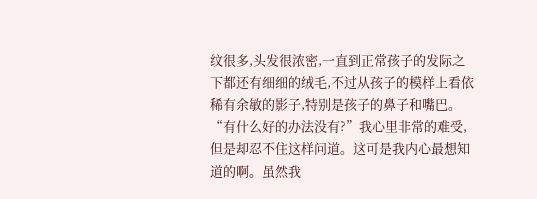纹很多,头发很浓密,一直到正常孩子的发际之下都还有细细的绒毛,不过从孩子的模样上看依稀有余敏的影子,特别是孩子的鼻子和嘴巴。
“有什么好的办法没有?”我心里非常的难受,但是却忍不住这样问道。这可是我内心最想知道的啊。虽然我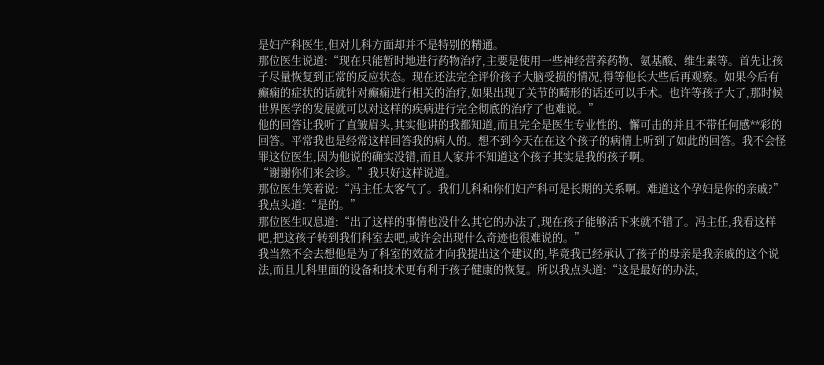是妇产科医生,但对儿科方面却并不是特别的精通。
那位医生说道:“现在只能暂时地进行药物治疗,主要是使用一些神经营养药物、氨基酸、维生素等。首先让孩子尽量恢复到正常的反应状态。现在还法完全评价孩子大脑受损的情况,得等他长大些后再观察。如果今后有癫痫的症状的话就针对癫痫进行相关的治疗,如果出现了关节的畸形的话还可以手术。也许等孩子大了,那时候世界医学的发展就可以对这样的疾病进行完全彻底的治疗了也难说。”
他的回答让我听了直皱眉头,其实他讲的我都知道,而且完全是医生专业性的、懈可击的并且不带任何感**彩的回答。平常我也是经常这样回答我的病人的。想不到今天在在这个孩子的病情上听到了如此的回答。我不会怪罪这位医生,因为他说的确实没错,而且人家并不知道这个孩子其实是我的孩子啊。
“谢谢你们来会诊。”我只好这样说道。
那位医生笑着说:“冯主任太客气了。我们儿科和你们妇产科可是长期的关系啊。难道这个孕妇是你的亲戚?”
我点头道:“是的。”
那位医生叹息道:“出了这样的事情也没什么其它的办法了,现在孩子能够活下来就不错了。冯主任,我看这样吧,把这孩子转到我们科室去吧,或许会出现什么奇迹也很难说的。”
我当然不会去想他是为了科室的效益才向我提出这个建议的,毕竟我已经承认了孩子的母亲是我亲戚的这个说法,而且儿科里面的设备和技术更有利于孩子健康的恢复。所以我点头道:“这是最好的办法,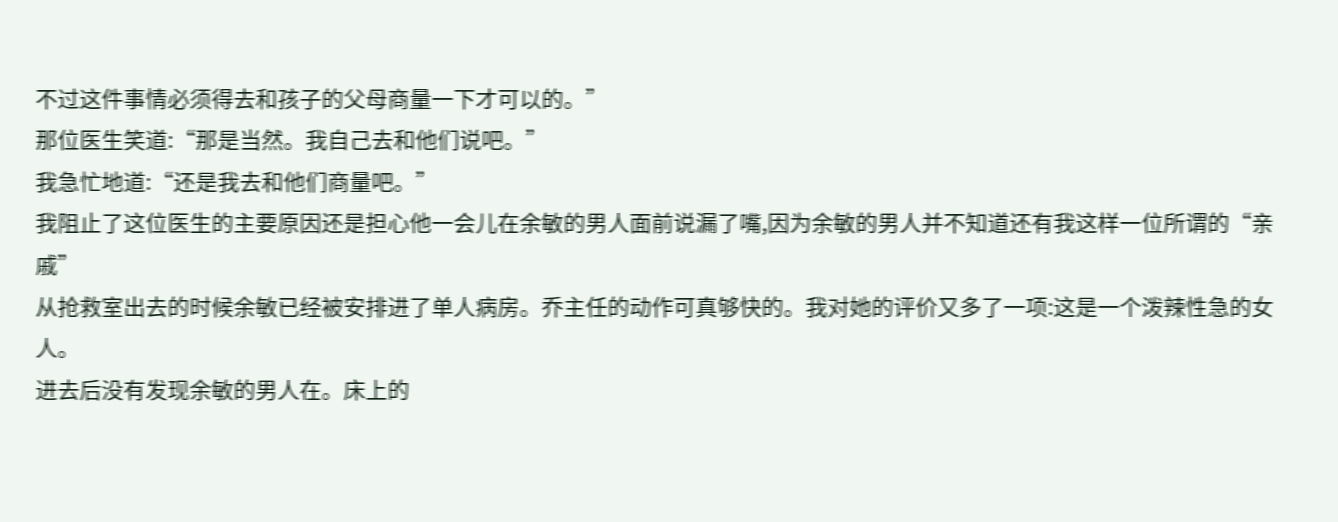不过这件事情必须得去和孩子的父母商量一下才可以的。”
那位医生笑道:“那是当然。我自己去和他们说吧。”
我急忙地道:“还是我去和他们商量吧。”
我阻止了这位医生的主要原因还是担心他一会儿在余敏的男人面前说漏了嘴,因为余敏的男人并不知道还有我这样一位所谓的“亲戚”
从抢救室出去的时候余敏已经被安排进了单人病房。乔主任的动作可真够快的。我对她的评价又多了一项:这是一个泼辣性急的女人。
进去后没有发现余敏的男人在。床上的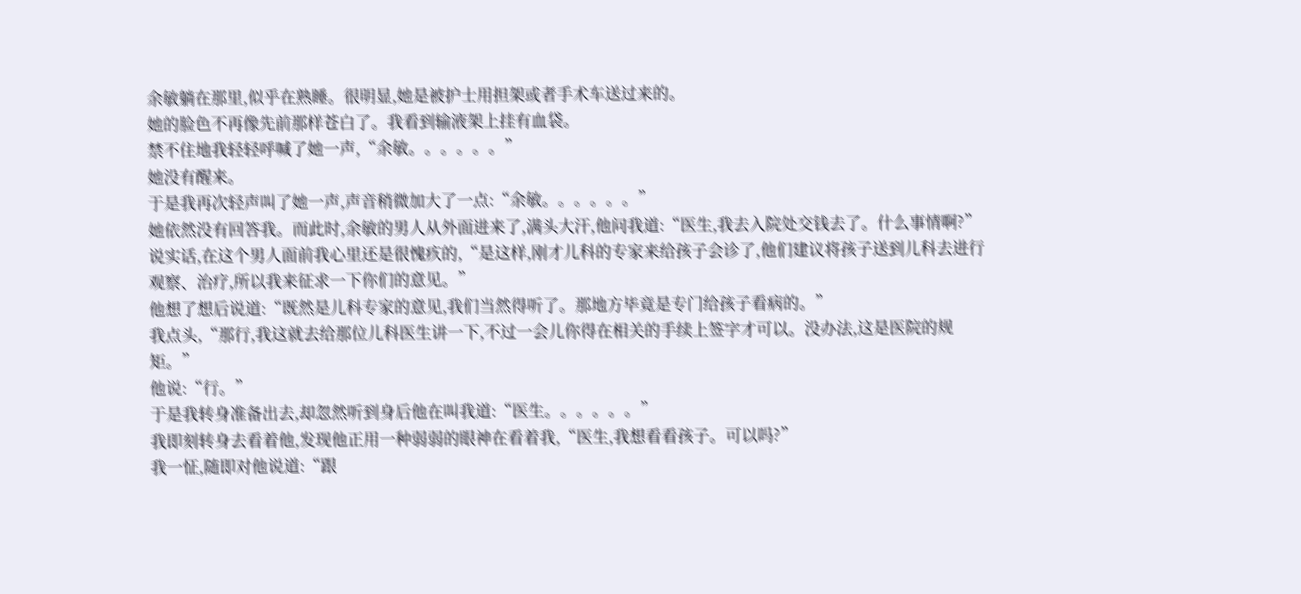余敏躺在那里,似乎在熟睡。很明显,她是被护士用担架或者手术车送过来的。
她的脸色不再像先前那样苍白了。我看到输液架上挂有血袋。
禁不住地我轻轻呼喊了她一声,“余敏。。。。。。”
她没有醒来。
于是我再次轻声叫了她一声,声音稍微加大了一点:“余敏。。。。。。”
她依然没有回答我。而此时,余敏的男人从外面进来了,满头大汗,他问我道:“医生,我去入院处交钱去了。什么事情啊?”
说实话,在这个男人面前我心里还是很愧疚的,“是这样,刚才儿科的专家来给孩子会诊了,他们建议将孩子送到儿科去进行观察、治疗,所以我来征求一下你们的意见。”
他想了想后说道:“既然是儿科专家的意见,我们当然得听了。那地方毕竟是专门给孩子看病的。”
我点头,“那行,我这就去给那位儿科医生讲一下,不过一会儿你得在相关的手续上签字才可以。没办法,这是医院的规矩。”
他说:“行。”
于是我转身准备出去,却忽然听到身后他在叫我道:“医生。。。。。。”
我即刻转身去看着他,发现他正用一种弱弱的眼神在看着我,“医生,我想看看孩子。可以吗?”
我一怔,随即对他说道:“跟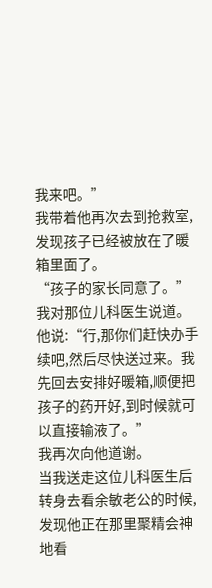我来吧。”
我带着他再次去到抢救室,发现孩子已经被放在了暖箱里面了。
“孩子的家长同意了。”我对那位儿科医生说道。
他说:“行,那你们赶快办手续吧,然后尽快送过来。我先回去安排好暖箱,顺便把孩子的药开好,到时候就可以直接输液了。”
我再次向他道谢。
当我送走这位儿科医生后转身去看余敏老公的时候,发现他正在那里聚精会神地看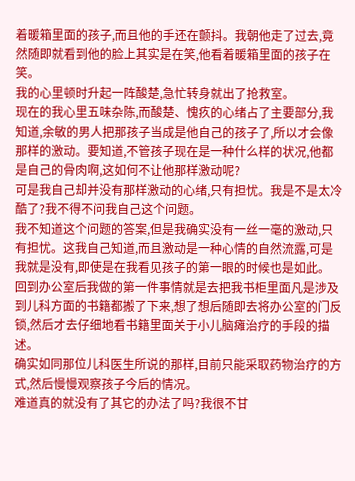着暖箱里面的孩子,而且他的手还在颤抖。我朝他走了过去,竟然随即就看到他的脸上其实是在笑,他看着暖箱里面的孩子在笑。
我的心里顿时升起一阵酸楚,急忙转身就出了抢救室。
现在的我心里五味杂陈,而酸楚、愧疚的心绪占了主要部分,我知道,余敏的男人把那孩子当成是他自己的孩子了,所以才会像那样的激动。要知道,不管孩子现在是一种什么样的状况,他都是自己的骨肉啊,这如何不让他那样激动呢?
可是我自己却并没有那样激动的心绪,只有担忧。我是不是太冷酷了?我不得不问我自己这个问题。
我不知道这个问题的答案,但是我确实没有一丝一毫的激动,只有担忧。这我自己知道,而且激动是一种心情的自然流露,可是我就是没有,即使是在我看见孩子的第一眼的时候也是如此。
回到办公室后我做的第一件事情就是去把我书柜里面凡是涉及到儿科方面的书籍都搬了下来,想了想后随即去将办公室的门反锁,然后才去仔细地看书籍里面关于小儿脑瘫治疗的手段的描述。
确实如同那位儿科医生所说的那样,目前只能采取药物治疗的方式,然后慢慢观察孩子今后的情况。
难道真的就没有了其它的办法了吗?我很不甘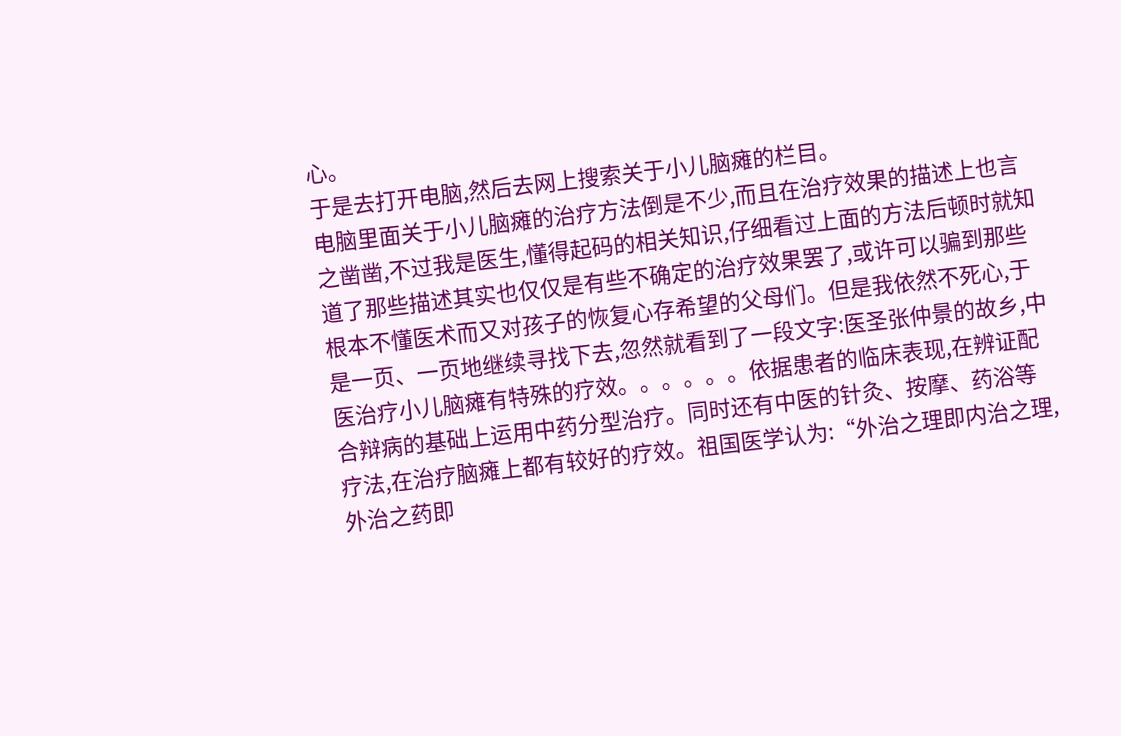心。
于是去打开电脑,然后去网上搜索关于小儿脑瘫的栏目。
电脑里面关于小儿脑瘫的治疗方法倒是不少,而且在治疗效果的描述上也言之凿凿,不过我是医生,懂得起码的相关知识,仔细看过上面的方法后顿时就知道了那些描述其实也仅仅是有些不确定的治疗效果罢了,或许可以骗到那些根本不懂医术而又对孩子的恢复心存希望的父母们。但是我依然不死心,于是一页、一页地继续寻找下去,忽然就看到了一段文字:医圣张仲景的故乡,中医治疗小儿脑瘫有特殊的疗效。。。。。。依据患者的临床表现,在辨证配合辩病的基础上运用中药分型治疗。同时还有中医的针灸、按摩、药浴等疗法,在治疗脑瘫上都有较好的疗效。祖国医学认为:“外治之理即内治之理,外治之药即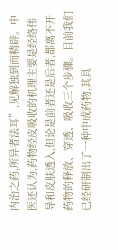内治之药,所异者法耳”,见解独到而精辟。中医还认为,药物经皮吸收的机理主要是经络伟导和皮肤透入,但论是前者还是后者,都离不开药物的释放、穿透、吸收三个步骤。目前我们已经研制出了一种中成药物,其具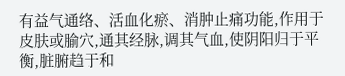有益气通络、活血化瘀、消肿止痛功能,作用于皮肤或腧穴,通其经脉,调其气血,使阴阳归于平衡,脏腑趋于和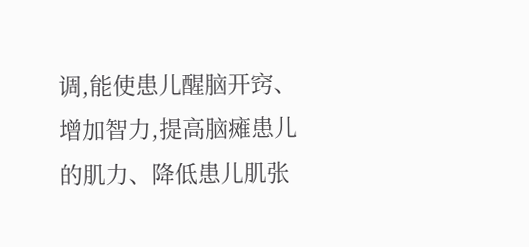调,能使患儿醒脑开窍、增加智力,提高脑瘫患儿的肌力、降低患儿肌张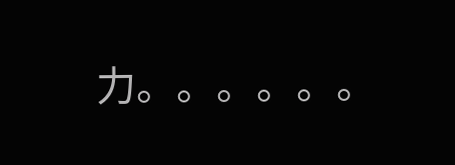力。。。。。。